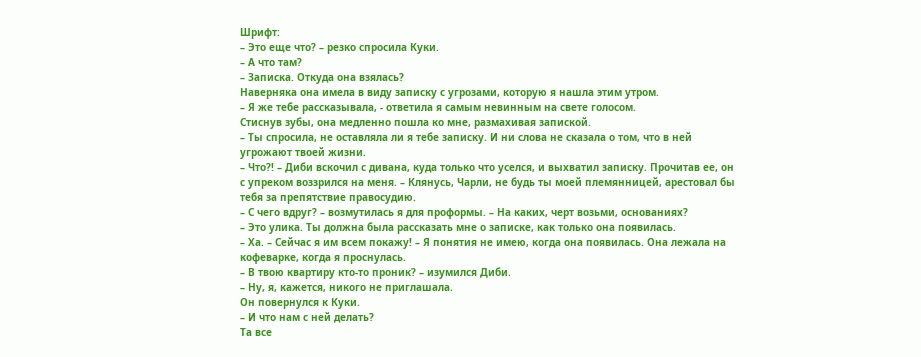Шрифт:
– Это еще что? – резко спросила Куки.
– А что там?
– Записка. Откуда она взялась?
Наверняка она имела в виду записку с угрозами, которую я нашла этим утром.
– Я же тебе рассказывала, - ответила я самым невинным на свете голосом.
Стиснув зубы, она медленно пошла ко мне, размахивая запиской.
– Ты спросила, не оставляла ли я тебе записку. И ни слова не сказала о том, что в ней угрожают твоей жизни.
– Что?! – Диби вскочил с дивана, куда только что уселся, и выхватил записку. Прочитав ее, он с упреком воззрился на меня. – Клянусь, Чарли, не будь ты моей племянницей, арестовал бы тебя за препятствие правосудию.
– С чего вдруг? – возмутилась я для проформы. – На каких, черт возьми, основаниях?
– Это улика. Ты должна была рассказать мне о записке, как только она появилась.
– Ха. – Сейчас я им всем покажу! – Я понятия не имею, когда она появилась. Она лежала на кофеварке, когда я проснулась.
– В твою квартиру кто-то проник? – изумился Диби.
– Ну, я, кажется, никого не приглашала.
Он повернулся к Куки.
– И что нам с ней делать?
Та все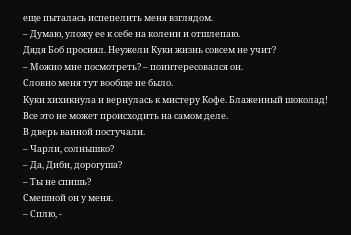еще пыталась испепелить меня взглядом.
– Думаю, уложу ее к себе на колени и отшлепаю.
Дядя Боб просиял. Неужели Куки жизнь совсем не учит?
– Можно мне посмотреть? – поинтересовался он.
Словно меня тут вообще не было.
Куки хихикнула и вернулась к мистеру Кофе. Блаженный шоколад! Все это не может происходить на самом деле.
В дверь ванной постучали.
– Чарли, солнышко?
– Да, Диби, дорогуша?
– Ты не спишь?
Смешной он у меня.
– Сплю, -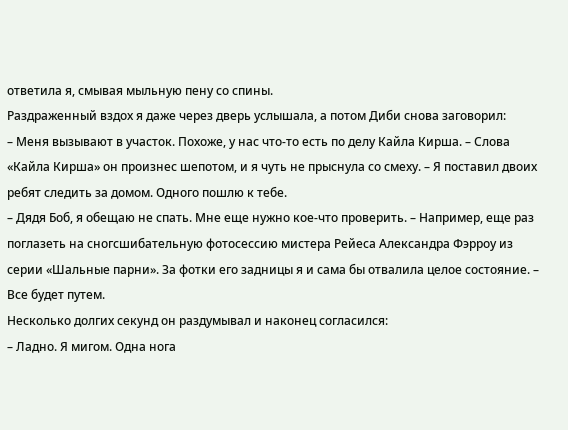ответила я, смывая мыльную пену со спины.
Раздраженный вздох я даже через дверь услышала, а потом Диби снова заговорил:
– Меня вызывают в участок. Похоже, у нас что-то есть по делу Кайла Кирша. – Слова «Кайла Кирша» он произнес шепотом, и я чуть не прыснула со смеху. – Я поставил двоих ребят следить за домом. Одного пошлю к тебе.
– Дядя Боб, я обещаю не спать. Мне еще нужно кое-что проверить. – Например, еще раз поглазеть на сногсшибательную фотосессию мистера Рейеса Александра Фэрроу из серии «Шальные парни». За фотки его задницы я и сама бы отвалила целое состояние. – Все будет путем.
Несколько долгих секунд он раздумывал и наконец согласился:
– Ладно. Я мигом. Одна нога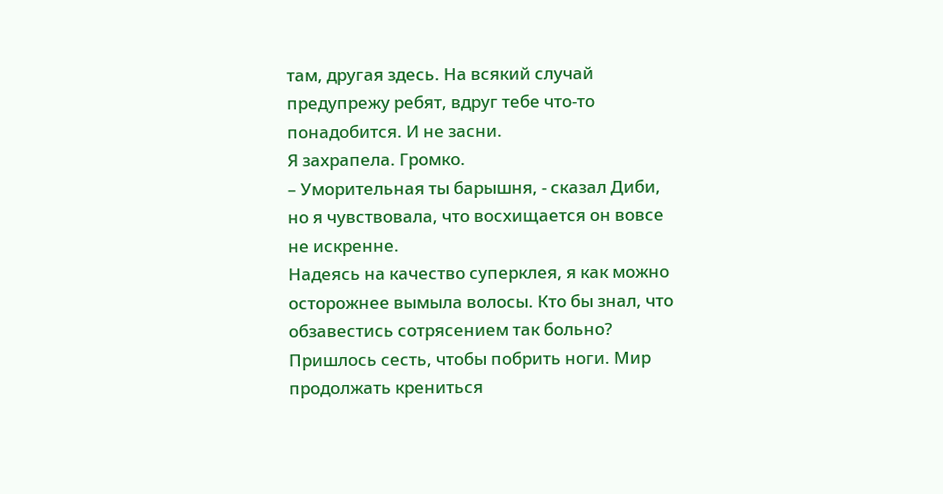там, другая здесь. На всякий случай предупрежу ребят, вдруг тебе что-то понадобится. И не засни.
Я захрапела. Громко.
– Уморительная ты барышня, - сказал Диби, но я чувствовала, что восхищается он вовсе не искренне.
Надеясь на качество суперклея, я как можно осторожнее вымыла волосы. Кто бы знал, что обзавестись сотрясением так больно? Пришлось сесть, чтобы побрить ноги. Мир продолжать крениться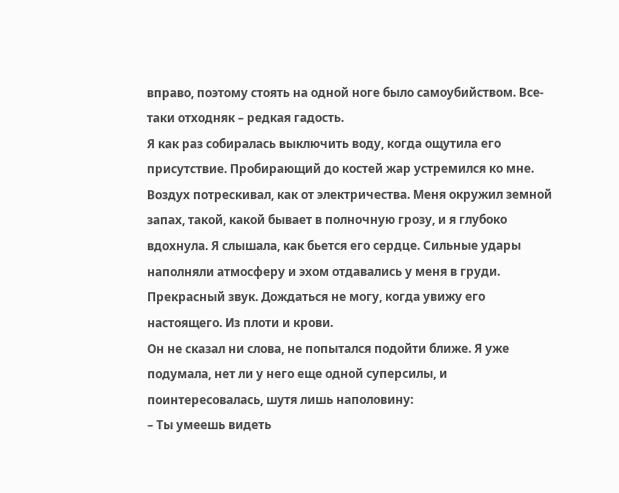вправо, поэтому стоять на одной ноге было самоубийством. Все-таки отходняк – редкая гадость.
Я как раз собиралась выключить воду, когда ощутила его присутствие. Пробирающий до костей жар устремился ко мне. Воздух потрескивал, как от электричества. Меня окружил земной запах, такой, какой бывает в полночную грозу, и я глубоко вдохнула. Я слышала, как бьется его сердце. Сильные удары наполняли атмосферу и эхом отдавались у меня в груди. Прекрасный звук. Дождаться не могу, когда увижу его настоящего. Из плоти и крови.
Он не сказал ни слова, не попытался подойти ближе. Я уже подумала, нет ли у него еще одной суперсилы, и поинтересовалась, шутя лишь наполовину:
– Ты умеешь видеть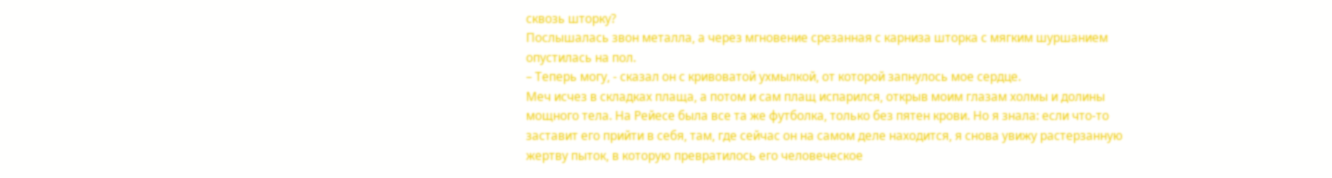сквозь шторку?
Послышалась звон металла, а через мгновение срезанная с карниза шторка с мягким шуршанием опустилась на пол.
– Теперь могу, - сказал он с кривоватой ухмылкой, от которой запнулось мое сердце.
Меч исчез в складках плаща, а потом и сам плащ испарился, открыв моим глазам холмы и долины мощного тела. На Рейесе была все та же футболка, только без пятен крови. Но я знала: если что-то заставит его прийти в себя, там, где сейчас он на самом деле находится, я снова увижу растерзанную жертву пыток, в которую превратилось его человеческое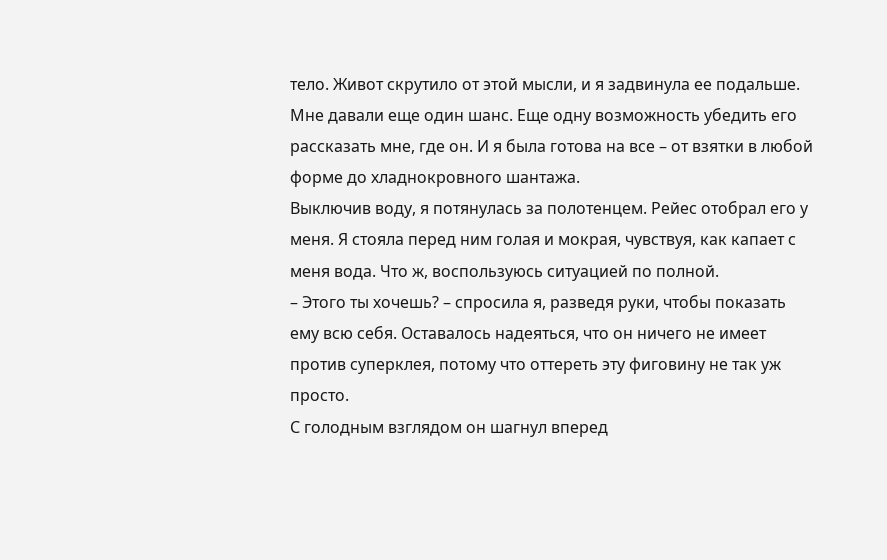тело. Живот скрутило от этой мысли, и я задвинула ее подальше. Мне давали еще один шанс. Еще одну возможность убедить его рассказать мне, где он. И я была готова на все – от взятки в любой форме до хладнокровного шантажа.
Выключив воду, я потянулась за полотенцем. Рейес отобрал его у меня. Я стояла перед ним голая и мокрая, чувствуя, как капает с меня вода. Что ж, воспользуюсь ситуацией по полной.
– Этого ты хочешь? – спросила я, разведя руки, чтобы показать ему всю себя. Оставалось надеяться, что он ничего не имеет против суперклея, потому что оттереть эту фиговину не так уж просто.
С голодным взглядом он шагнул вперед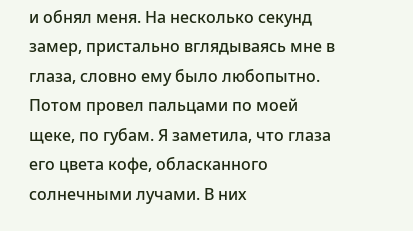и обнял меня. На несколько секунд замер, пристально вглядываясь мне в глаза, словно ему было любопытно. Потом провел пальцами по моей щеке, по губам. Я заметила, что глаза его цвета кофе, обласканного солнечными лучами. В них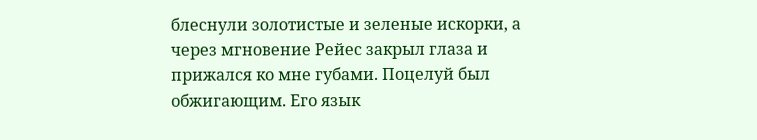блеснули золотистые и зеленые искорки, а через мгновение Рейес закрыл глаза и прижался ко мне губами. Поцелуй был обжигающим. Его язык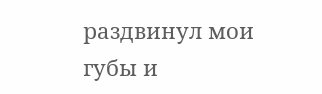раздвинул мои губы и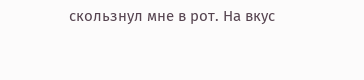скользнул мне в рот. На вкус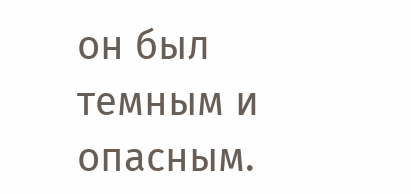он был темным и опасным.